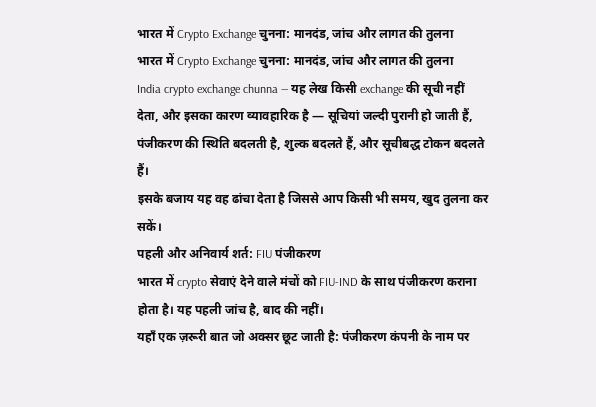भारत में Crypto Exchange चुनना: मानदंड, जांच और लागत की तुलना
भारत में Crypto Exchange चुनना: मानदंड, जांच और लागत की तुलना
India crypto exchange chunna — यह लेख किसी exchange की सूची नहीं देता, और इसका कारण व्यावहारिक है — सूचियां जल्दी पुरानी हो जाती हैं, पंजीकरण की स्थिति बदलती है, शुल्क बदलते हैं, और सूचीबद्ध टोकन बदलते हैं।
इसके बजाय यह वह ढांचा देता है जिससे आप किसी भी समय, खुद तुलना कर सकें।
पहली और अनिवार्य शर्त: FIU पंजीकरण
भारत में crypto सेवाएं देने वाले मंचों को FIU-IND के साथ पंजीकरण कराना होता है। यह पहली जांच है, बाद की नहीं।
यहाँ एक ज़रूरी बात जो अक्सर छूट जाती है: पंजीकरण कंपनी के नाम पर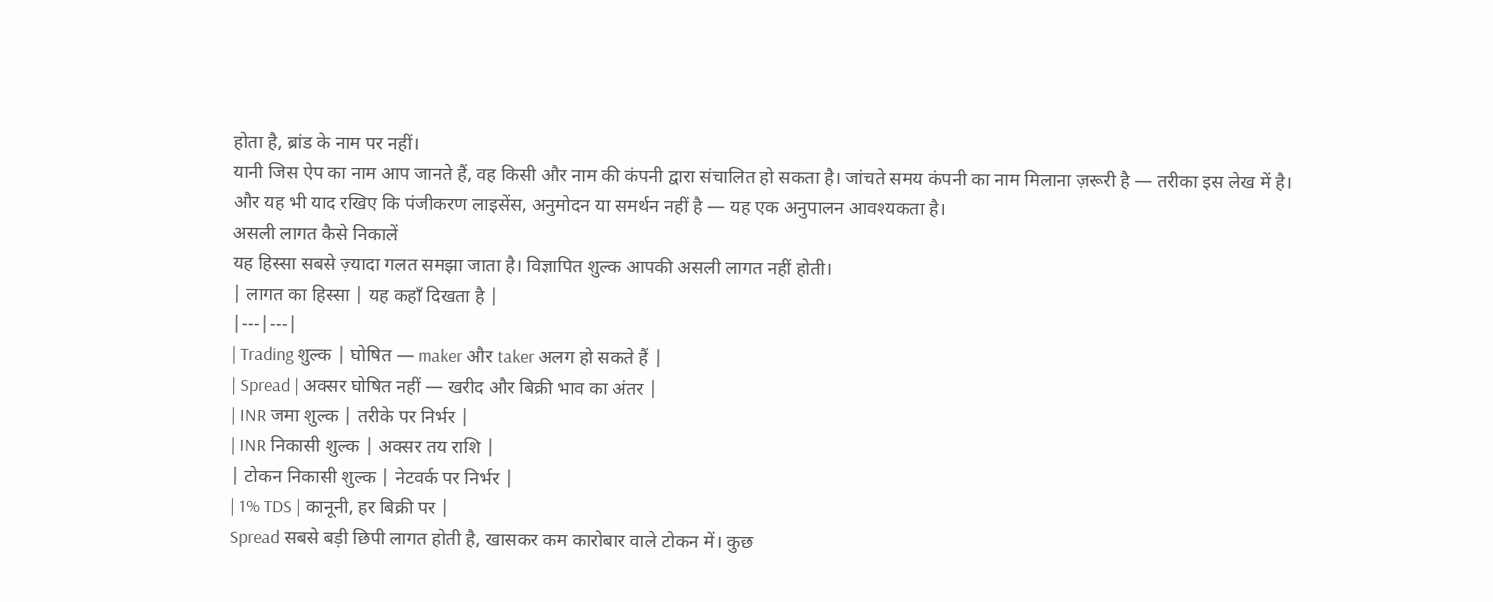होता है, ब्रांड के नाम पर नहीं।
यानी जिस ऐप का नाम आप जानते हैं, वह किसी और नाम की कंपनी द्वारा संचालित हो सकता है। जांचते समय कंपनी का नाम मिलाना ज़रूरी है — तरीका इस लेख में है।
और यह भी याद रखिए कि पंजीकरण लाइसेंस, अनुमोदन या समर्थन नहीं है — यह एक अनुपालन आवश्यकता है।
असली लागत कैसे निकालें
यह हिस्सा सबसे ज़्यादा गलत समझा जाता है। विज्ञापित शुल्क आपकी असली लागत नहीं होती।
| लागत का हिस्सा | यह कहाँ दिखता है |
|---|---|
| Trading शुल्क | घोषित — maker और taker अलग हो सकते हैं |
| Spread | अक्सर घोषित नहीं — खरीद और बिक्री भाव का अंतर |
| INR जमा शुल्क | तरीके पर निर्भर |
| INR निकासी शुल्क | अक्सर तय राशि |
| टोकन निकासी शुल्क | नेटवर्क पर निर्भर |
| 1% TDS | कानूनी, हर बिक्री पर |
Spread सबसे बड़ी छिपी लागत होती है, खासकर कम कारोबार वाले टोकन में। कुछ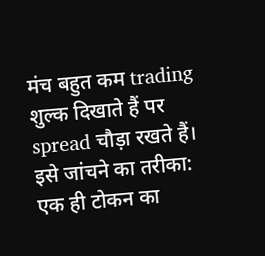मंच बहुत कम trading शुल्क दिखाते हैं पर spread चौड़ा रखते हैं।
इसे जांचने का तरीका: एक ही टोकन का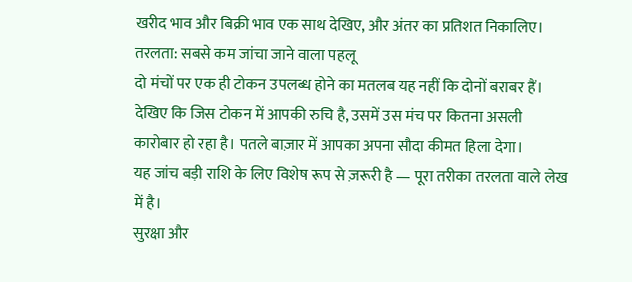खरीद भाव और बिक्री भाव एक साथ देखिए, और अंतर का प्रतिशत निकालिए।
तरलता: सबसे कम जांचा जाने वाला पहलू
दो मंचों पर एक ही टोकन उपलब्ध होने का मतलब यह नहीं कि दोनों बराबर हैं।
देखिए कि जिस टोकन में आपकी रुचि है, उसमें उस मंच पर कितना असली कारोबार हो रहा है। पतले बाज़ार में आपका अपना सौदा कीमत हिला देगा।
यह जांच बड़ी राशि के लिए विशेष रूप से ज़रूरी है — पूरा तरीका तरलता वाले लेख में है।
सुरक्षा और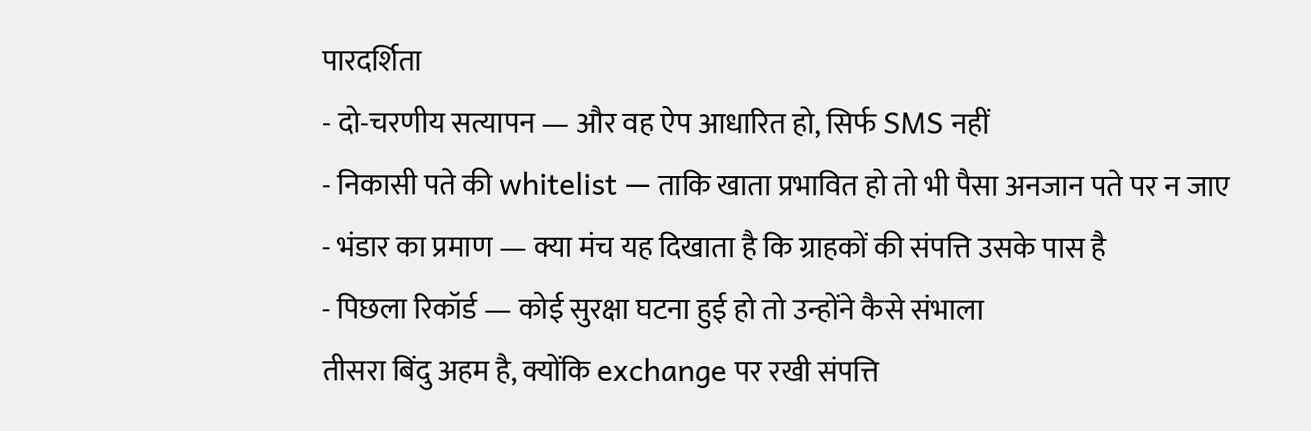पारदर्शिता
- दो-चरणीय सत्यापन — और वह ऐप आधारित हो, सिर्फ SMS नहीं
- निकासी पते की whitelist — ताकि खाता प्रभावित हो तो भी पैसा अनजान पते पर न जाए
- भंडार का प्रमाण — क्या मंच यह दिखाता है कि ग्राहकों की संपत्ति उसके पास है
- पिछला रिकॉर्ड — कोई सुरक्षा घटना हुई हो तो उन्होंने कैसे संभाला
तीसरा बिंदु अहम है, क्योंकि exchange पर रखी संपत्ति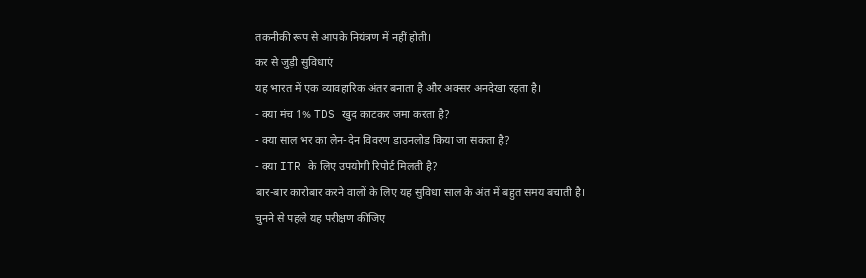तकनीकी रूप से आपके नियंत्रण में नहीं होती।
कर से जुड़ी सुविधाएं
यह भारत में एक व्यावहारिक अंतर बनाता है और अक्सर अनदेखा रहता है।
- क्या मंच 1% TDS खुद काटकर जमा करता है?
- क्या साल भर का लेन-देन विवरण डाउनलोड किया जा सकता है?
- क्या ITR के लिए उपयोगी रिपोर्ट मिलती है?
बार-बार कारोबार करने वालों के लिए यह सुविधा साल के अंत में बहुत समय बचाती है।
चुनने से पहले यह परीक्षण कीजिए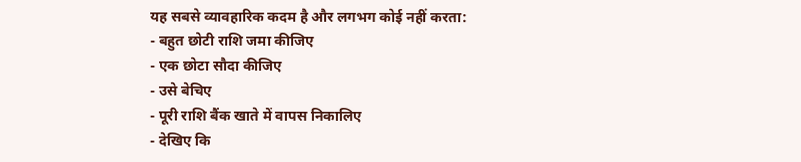यह सबसे व्यावहारिक कदम है और लगभग कोई नहीं करता:
- बहुत छोटी राशि जमा कीजिए
- एक छोटा सौदा कीजिए
- उसे बेचिए
- पूरी राशि बैंक खाते में वापस निकालिए
- देखिए कि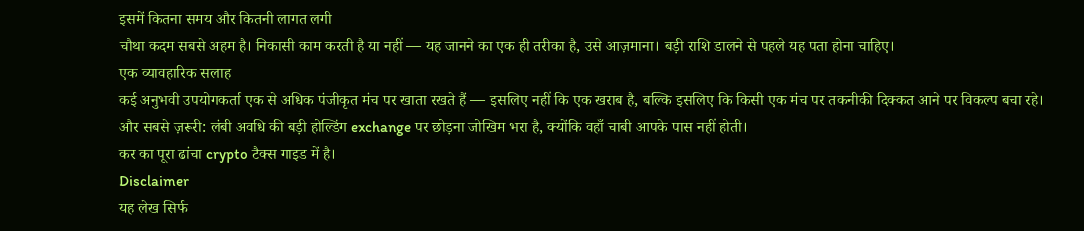इसमें कितना समय और कितनी लागत लगी
चौथा कदम सबसे अहम है। निकासी काम करती है या नहीं — यह जानने का एक ही तरीका है, उसे आज़माना। बड़ी राशि डालने से पहले यह पता होना चाहिए।
एक व्यावहारिक सलाह
कई अनुभवी उपयोगकर्ता एक से अधिक पंजीकृत मंच पर खाता रखते हैं — इसलिए नहीं कि एक खराब है, बल्कि इसलिए कि किसी एक मंच पर तकनीकी दिक्कत आने पर विकल्प बचा रहे।
और सबसे ज़रूरी: लंबी अवधि की बड़ी होल्डिंग exchange पर छोड़ना जोखिम भरा है, क्योंकि वहाँ चाबी आपके पास नहीं होती।
कर का पूरा ढांचा crypto टैक्स गाइड में है।
Disclaimer
यह लेख सिर्फ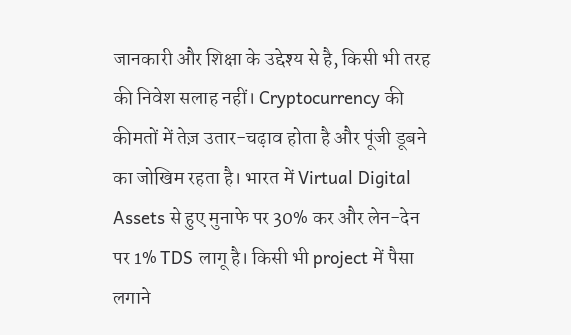जानकारी और शिक्षा के उद्देश्य से है, किसी भी तरह की निवेश सलाह नहीं। Cryptocurrency की कीमतों में तेज़ उतार-चढ़ाव होता है और पूंजी डूबने का जोखिम रहता है। भारत में Virtual Digital Assets से हुए मुनाफे पर 30% कर और लेन-देन पर 1% TDS लागू है। किसी भी project में पैसा लगाने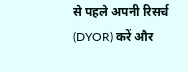से पहले अपनी रिसर्च (DYOR) करें और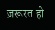ज़रूरत हो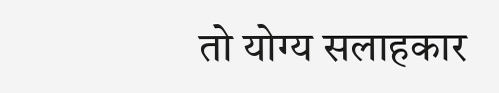तो योग्य सलाहकार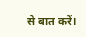से बात करें।